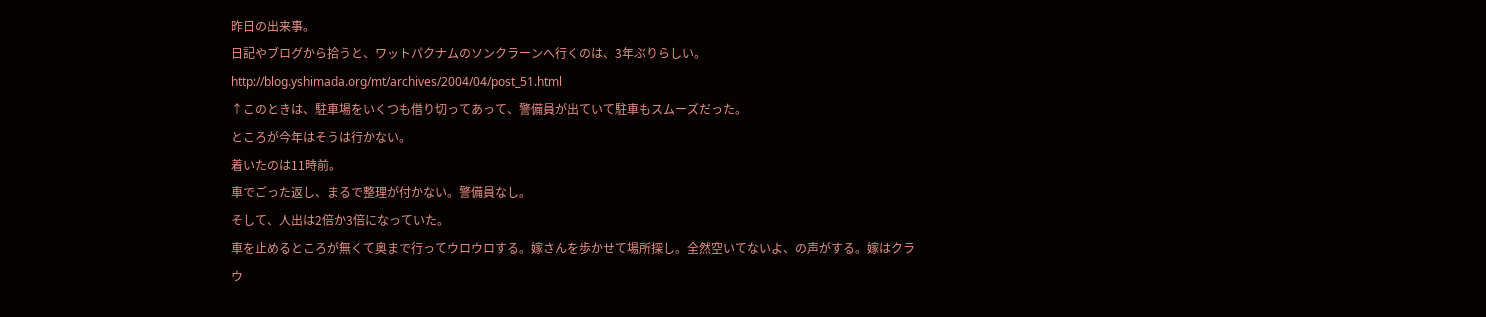昨日の出来事。
日記やブログから拾うと、ワットパクナムのソンクラーンへ行くのは、3年ぶりらしい。
http://blog.yshimada.org/mt/archives/2004/04/post_51.html
↑このときは、駐車場をいくつも借り切ってあって、警備員が出ていて駐車もスムーズだった。
ところが今年はそうは行かない。
着いたのは11時前。
車でごった返し、まるで整理が付かない。警備員なし。
そして、人出は2倍か3倍になっていた。
車を止めるところが無くて奥まで行ってウロウロする。嫁さんを歩かせて場所探し。全然空いてないよ、の声がする。嫁はクラウ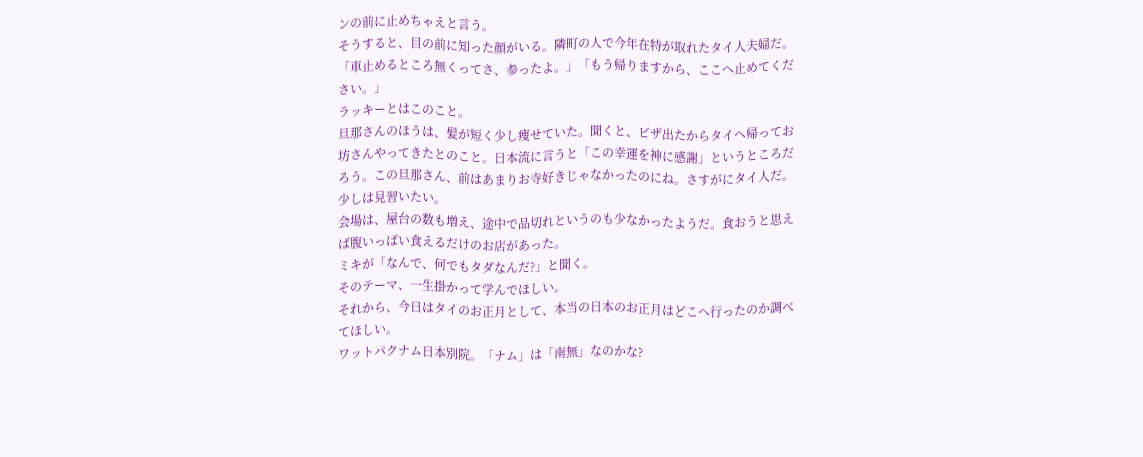ンの前に止めちゃえと言う。
そうすると、目の前に知った顔がいる。隣町の人で今年在特が取れたタイ人夫婦だ。
「車止めるところ無くってさ、参ったよ。」「もう帰りますから、ここへ止めてください。」
ラッキーとはこのこと。
旦那さんのほうは、髪が短く少し痩せていた。聞くと、ビザ出たからタイへ帰ってお坊さんやってきたとのこと。日本流に言うと「この幸運を神に感謝」というところだろう。この旦那さん、前はあまりお寺好きじゃなかったのにね。さすがにタイ人だ。少しは見習いたい。
会場は、屋台の数も増え、途中で品切れというのも少なかったようだ。食おうと思えば腹いっぱい食えるだけのお店があった。
ミキが「なんで、何でもタダなんだ?」と聞く。
そのテーマ、一生掛かって学んでほしい。
それから、今日はタイのお正月として、本当の日本のお正月はどこへ行ったのか調べてほしい。
ワットパクナム日本別院。「ナム」は「南無」なのかな?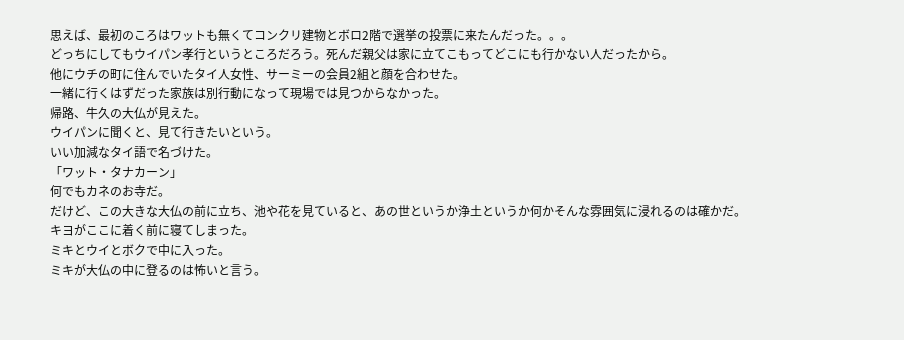思えば、最初のころはワットも無くてコンクリ建物とボロ2階で選挙の投票に来たんだった。。。
どっちにしてもウイパン孝行というところだろう。死んだ親父は家に立てこもってどこにも行かない人だったから。
他にウチの町に住んでいたタイ人女性、サーミーの会員2組と顔を合わせた。
一緒に行くはずだった家族は別行動になって現場では見つからなかった。
帰路、牛久の大仏が見えた。
ウイパンに聞くと、見て行きたいという。
いい加減なタイ語で名づけた。
「ワット・タナカーン」
何でもカネのお寺だ。
だけど、この大きな大仏の前に立ち、池や花を見ていると、あの世というか浄土というか何かそんな雰囲気に浸れるのは確かだ。
キヨがここに着く前に寝てしまった。
ミキとウイとボクで中に入った。
ミキが大仏の中に登るのは怖いと言う。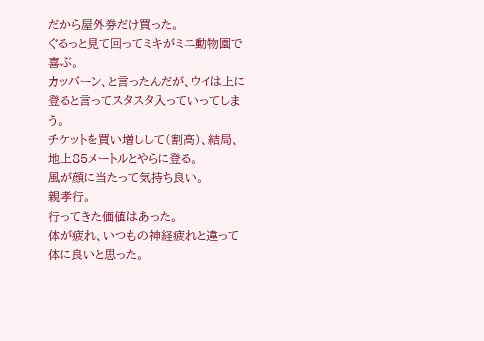だから屋外券だけ買った。
ぐるっと見て回ってミキがミニ動物園で喜ぶ。
カッバーン、と言ったんだが、ウイは上に登ると言ってスタスタ入っていってしまう。
チケットを買い増しして(割高)、結局、地上85メートルとやらに登る。
風が顔に当たって気持ち良い。
親孝行。
行ってきた価値はあった。
体が疲れ、いつもの神経疲れと違って体に良いと思った。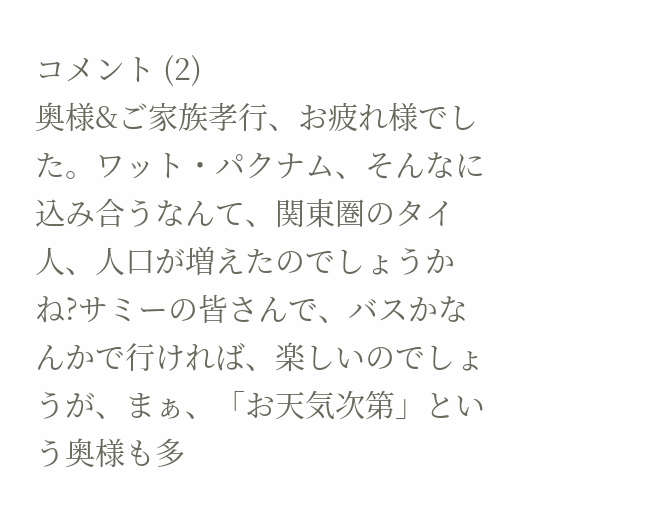コメント (2)
奥様&ご家族孝行、お疲れ様でした。ワット・パクナム、そんなに込み合うなんて、関東圏のタイ人、人口が増えたのでしょうかね?サミーの皆さんで、バスかなんかで行ければ、楽しいのでしょうが、まぁ、「お天気次第」という奥様も多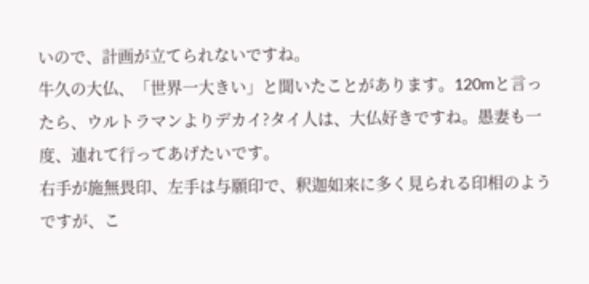いので、計画が立てられないですね。
牛久の大仏、「世界一大きい」と聞いたことがあります。120mと言ったら、ウルトラマンよりデカイ?タイ人は、大仏好きですね。愚妻も一度、連れて行ってあげたいです。
右手が施無畏印、左手は与願印で、釈迦如来に多く見られる印相のようですが、こ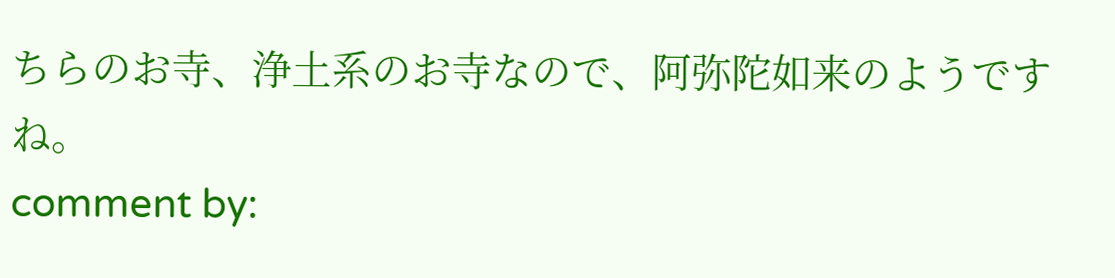ちらのお寺、浄土系のお寺なので、阿弥陀如来のようですね。
comment by: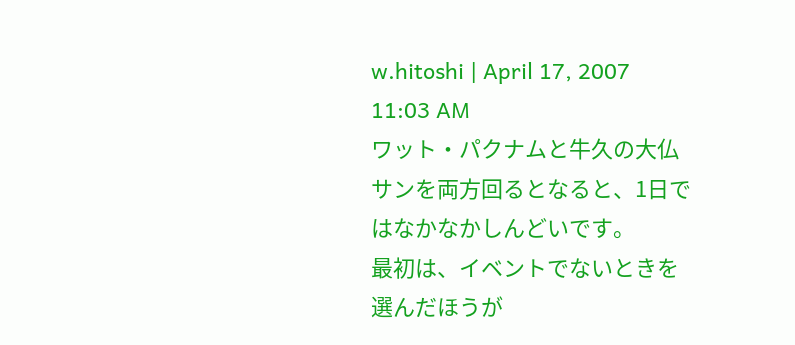w.hitoshi | April 17, 2007 11:03 AM
ワット・パクナムと牛久の大仏サンを両方回るとなると、1日ではなかなかしんどいです。
最初は、イベントでないときを選んだほうが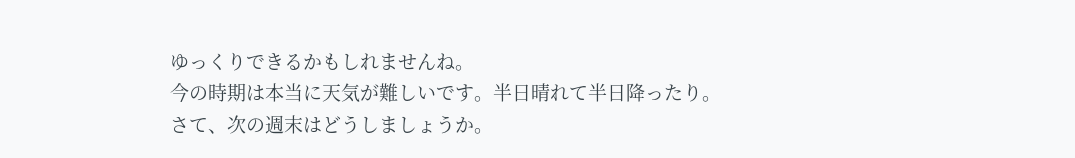ゆっくりできるかもしれませんね。
今の時期は本当に天気が難しいです。半日晴れて半日降ったり。
さて、次の週末はどうしましょうか。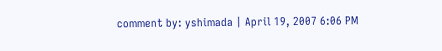comment by: yshimada | April 19, 2007 6:06 PM